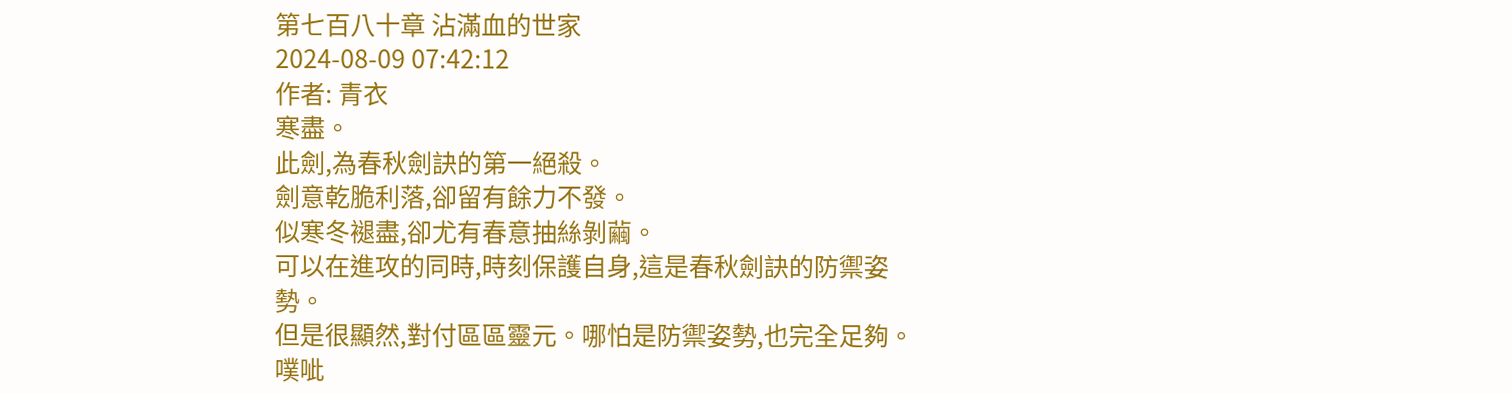第七百八十章 沾滿血的世家
2024-08-09 07:42:12
作者: 青衣
寒盡。
此劍,為春秋劍訣的第一絕殺。
劍意乾脆利落,卻留有餘力不發。
似寒冬褪盡,卻尤有春意抽絲剝繭。
可以在進攻的同時,時刻保護自身,這是春秋劍訣的防禦姿勢。
但是很顯然,對付區區靈元。哪怕是防禦姿勢,也完全足夠。
噗呲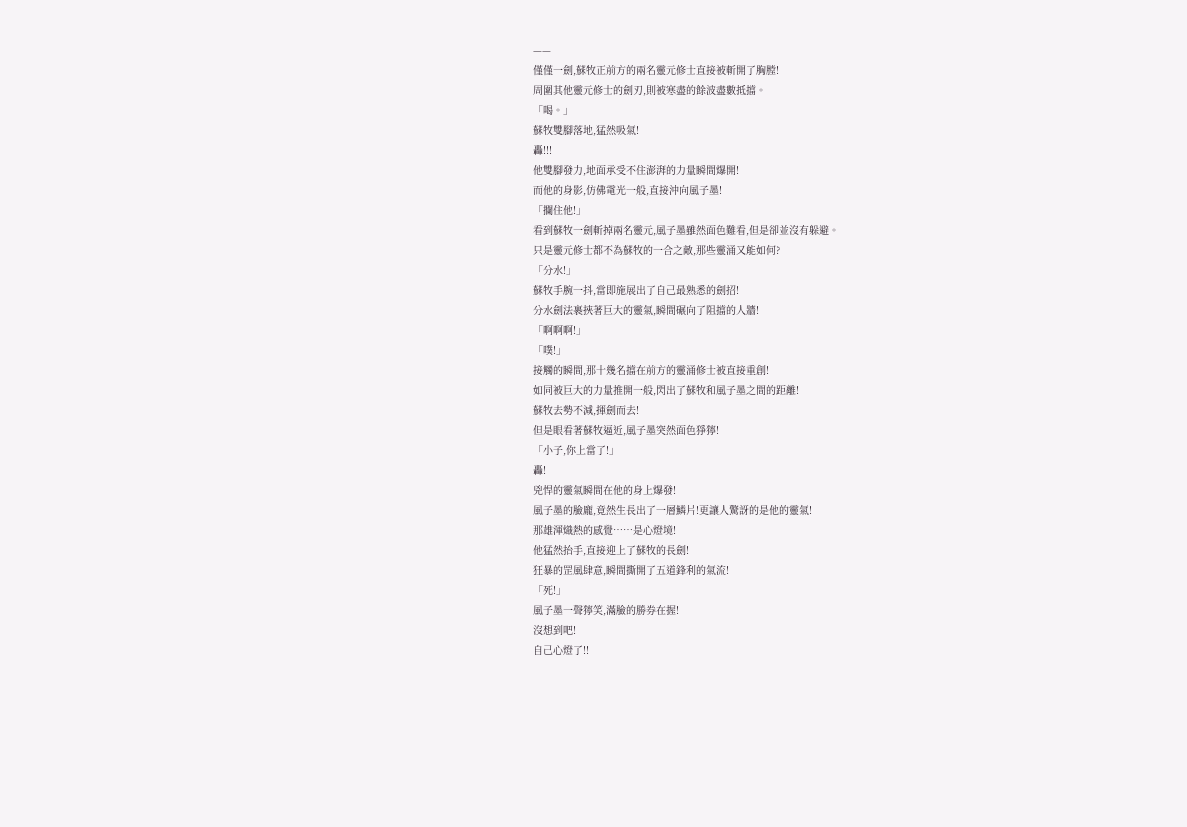——
僅僅一劍,蘇牧正前方的兩名靈元修士直接被斬開了胸膛!
周圍其他靈元修士的劍刃,則被寒盡的餘波盡數抵擋。
「喝。」
蘇牧雙腳落地,猛然吸氣!
轟!!!
他雙腳發力,地面承受不住澎湃的力量瞬間爆開!
而他的身影,仿佛電光一般,直接沖向風子墨!
「攔住他!」
看到蘇牧一劍斬掉兩名靈元,風子墨雖然面色難看,但是卻並沒有躲避。
只是靈元修士都不為蘇牧的一合之敵,那些靈涌又能如何?
「分水!」
蘇牧手腕一抖,當即施展出了自己最熟悉的劍招!
分水劍法裹挾著巨大的靈氣,瞬間碾向了阻擋的人牆!
「啊啊啊!」
「噗!」
接觸的瞬間,那十幾名擋在前方的靈涌修士被直接重創!
如同被巨大的力量推開一般,閃出了蘇牧和風子墨之間的距離!
蘇牧去勢不減,揮劍而去!
但是眼看著蘇牧逼近,風子墨突然面色猙獰!
「小子,你上當了!」
轟!
兇悍的靈氣瞬間在他的身上爆發!
風子墨的臉龐,竟然生長出了一層鱗片!更讓人驚訝的是他的靈氣!
那雄渾熾熱的感覺……是心燈境!
他猛然抬手,直接迎上了蘇牧的長劍!
狂暴的罡風肆意,瞬間撕開了五道鋒利的氣流!
「死!」
風子墨一聲獰笑,滿臉的勝券在握!
沒想到吧!
自己心燈了!!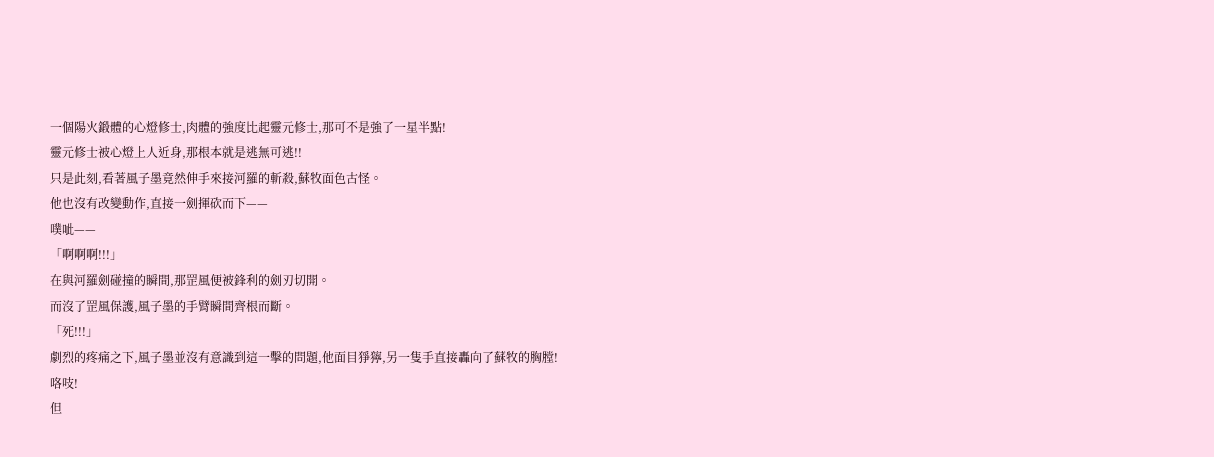一個陽火鍛體的心燈修士,肉體的強度比起靈元修士,那可不是強了一星半點!
靈元修士被心燈上人近身,那根本就是逃無可逃!!
只是此刻,看著風子墨竟然伸手來接河羅的斬殺,蘇牧面色古怪。
他也沒有改變動作,直接一劍揮砍而下——
噗呲——
「啊啊啊!!!」
在與河羅劍碰撞的瞬間,那罡風便被鋒利的劍刃切開。
而沒了罡風保護,風子墨的手臂瞬間齊根而斷。
「死!!!」
劇烈的疼痛之下,風子墨並沒有意識到這一擊的問題,他面目猙獰,另一隻手直接轟向了蘇牧的胸膛!
咯吱!
但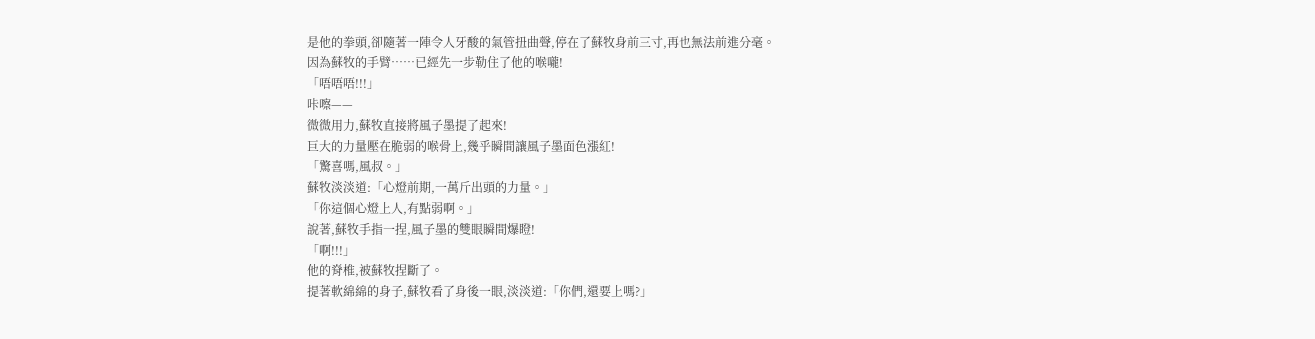是他的拳頭,卻隨著一陣令人牙酸的氣管扭曲聲,停在了蘇牧身前三寸,再也無法前進分毫。
因為蘇牧的手臂……已經先一步勒住了他的喉嚨!
「唔唔唔!!!」
咔嚓——
微微用力,蘇牧直接將風子墨提了起來!
巨大的力量壓在脆弱的喉骨上,幾乎瞬間讓風子墨面色漲紅!
「驚喜嗎,風叔。」
蘇牧淡淡道:「心燈前期,一萬斤出頭的力量。」
「你這個心燈上人,有點弱啊。」
說著,蘇牧手指一捏,風子墨的雙眼瞬間爆瞪!
「啊!!!」
他的脊椎,被蘇牧捏斷了。
提著軟綿綿的身子,蘇牧看了身後一眼,淡淡道:「你們,還要上嗎?」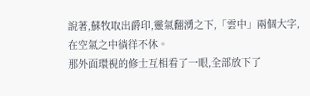說著,蘇牧取出爵印,靈氣翻湧之下,「雲中」兩個大字,在空氣之中徜徉不休。
那外面環視的修士互相看了一眼,全部放下了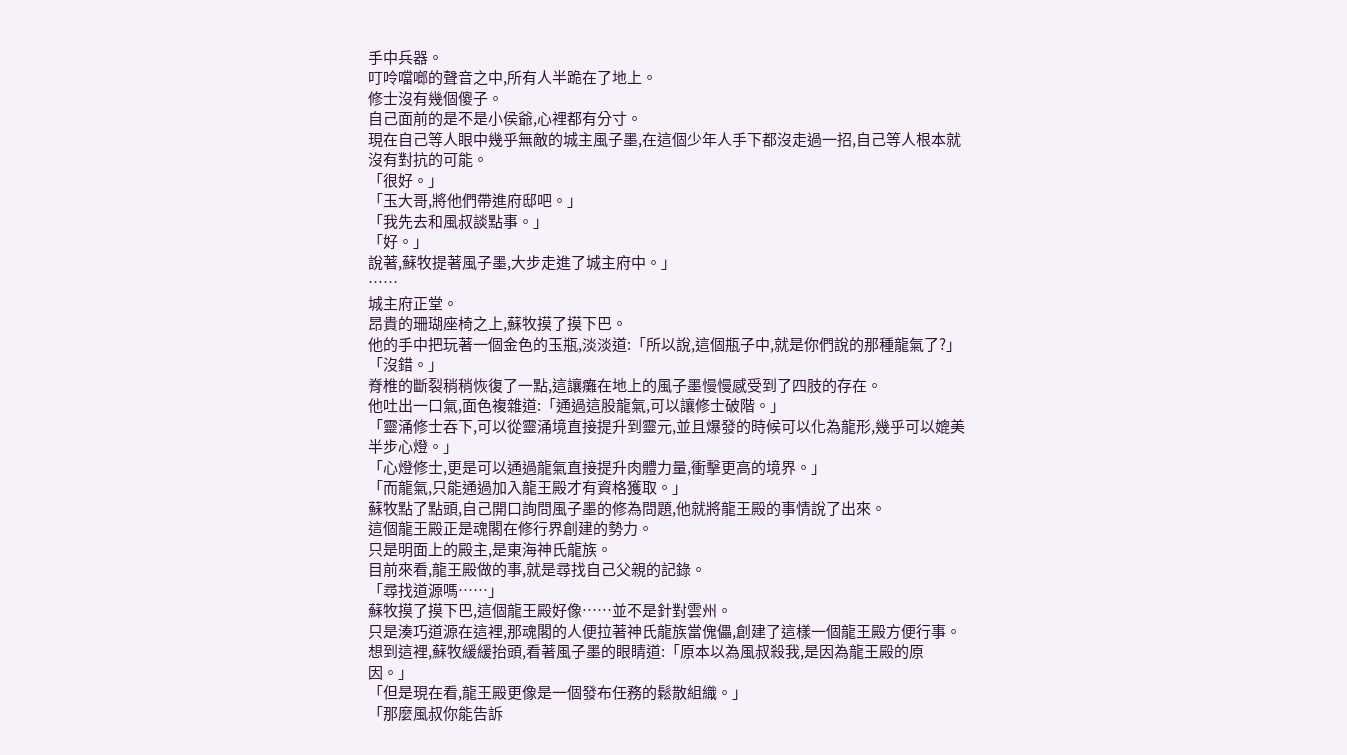手中兵器。
叮呤噹啷的聲音之中,所有人半跪在了地上。
修士沒有幾個傻子。
自己面前的是不是小侯爺,心裡都有分寸。
現在自己等人眼中幾乎無敵的城主風子墨,在這個少年人手下都沒走過一招,自己等人根本就沒有對抗的可能。
「很好。」
「玉大哥,將他們帶進府邸吧。」
「我先去和風叔談點事。」
「好。」
說著,蘇牧提著風子墨,大步走進了城主府中。」
……
城主府正堂。
昂貴的珊瑚座椅之上,蘇牧摸了摸下巴。
他的手中把玩著一個金色的玉瓶,淡淡道:「所以說,這個瓶子中,就是你們說的那種龍氣了?」
「沒錯。」
脊椎的斷裂稍稍恢復了一點,這讓癱在地上的風子墨慢慢感受到了四肢的存在。
他吐出一口氣,面色複雜道:「通過這股龍氣,可以讓修士破階。」
「靈涌修士吞下,可以從靈涌境直接提升到靈元,並且爆發的時候可以化為龍形,幾乎可以媲美半步心燈。」
「心燈修士,更是可以通過龍氣直接提升肉體力量,衝擊更高的境界。」
「而龍氣,只能通過加入龍王殿才有資格獲取。」
蘇牧點了點頭,自己開口詢問風子墨的修為問題,他就將龍王殿的事情說了出來。
這個龍王殿正是魂閣在修行界創建的勢力。
只是明面上的殿主,是東海神氏龍族。
目前來看,龍王殿做的事,就是尋找自己父親的記錄。
「尋找道源嗎……」
蘇牧摸了摸下巴,這個龍王殿好像……並不是針對雲州。
只是湊巧道源在這裡,那魂閣的人便拉著神氏龍族當傀儡,創建了這樣一個龍王殿方便行事。
想到這裡,蘇牧緩緩抬頭,看著風子墨的眼睛道:「原本以為風叔殺我,是因為龍王殿的原因。」
「但是現在看,龍王殿更像是一個發布任務的鬆散組織。」
「那麼風叔你能告訴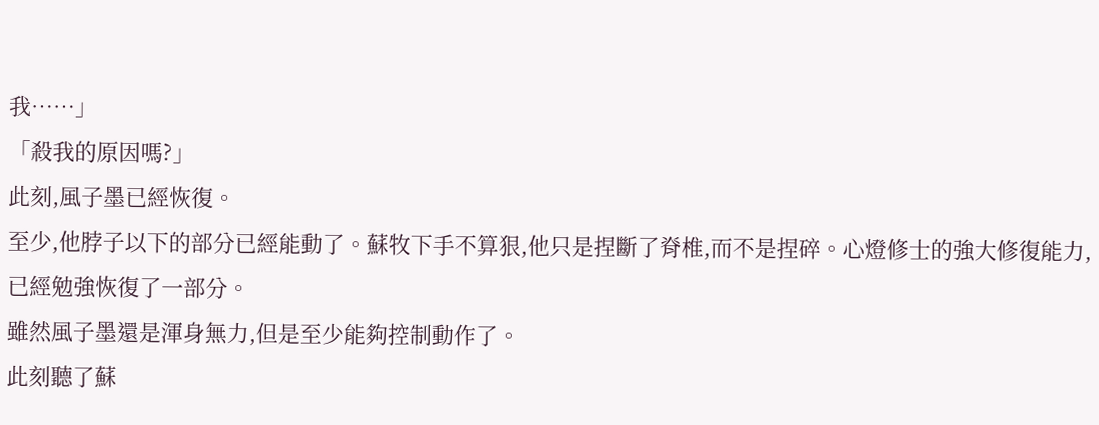我……」
「殺我的原因嗎?」
此刻,風子墨已經恢復。
至少,他脖子以下的部分已經能動了。蘇牧下手不算狠,他只是捏斷了脊椎,而不是捏碎。心燈修士的強大修復能力,已經勉強恢復了一部分。
雖然風子墨還是渾身無力,但是至少能夠控制動作了。
此刻聽了蘇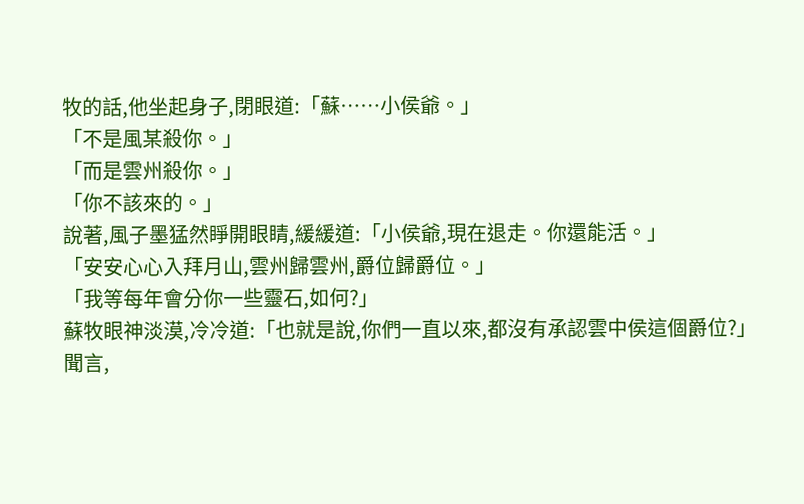牧的話,他坐起身子,閉眼道:「蘇……小侯爺。」
「不是風某殺你。」
「而是雲州殺你。」
「你不該來的。」
說著,風子墨猛然睜開眼睛,緩緩道:「小侯爺,現在退走。你還能活。」
「安安心心入拜月山,雲州歸雲州,爵位歸爵位。」
「我等每年會分你一些靈石,如何?」
蘇牧眼神淡漠,冷冷道:「也就是說,你們一直以來,都沒有承認雲中侯這個爵位?」
聞言,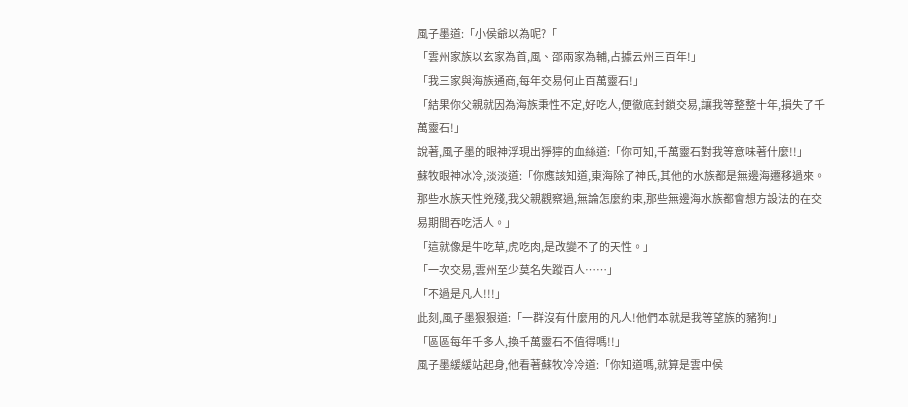風子墨道:「小侯爺以為呢?「
「雲州家族以玄家為首,風、邵兩家為輔,占據云州三百年!」
「我三家與海族通商,每年交易何止百萬靈石!」
「結果你父親就因為海族秉性不定,好吃人,便徹底封鎖交易,讓我等整整十年,損失了千萬靈石!」
說著,風子墨的眼神浮現出猙獰的血絲道:「你可知,千萬靈石對我等意味著什麼!!」
蘇牧眼神冰冷,淡淡道:「你應該知道,東海除了神氏,其他的水族都是無邊海遷移過來。那些水族天性兇殘,我父親觀察過,無論怎麼約束,那些無邊海水族都會想方設法的在交易期間吞吃活人。」
「這就像是牛吃草,虎吃肉,是改變不了的天性。」
「一次交易,雲州至少莫名失蹤百人……」
「不過是凡人!!!」
此刻,風子墨狠狠道:「一群沒有什麼用的凡人!他們本就是我等望族的豬狗!」
「區區每年千多人,換千萬靈石不值得嗎!!」
風子墨緩緩站起身,他看著蘇牧冷冷道:「你知道嗎,就算是雲中侯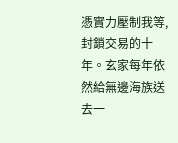憑實力壓制我等,封鎖交易的十年。玄家每年依然給無邊海族送去一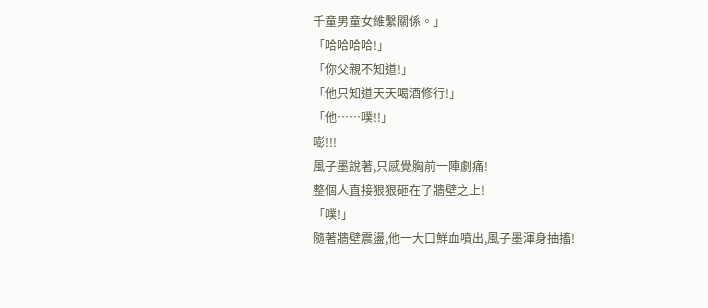千童男童女維繫關係。」
「哈哈哈哈!」
「你父親不知道!」
「他只知道天天喝酒修行!」
「他……噗!!」
嘭!!!
風子墨說著,只感覺胸前一陣劇痛!
整個人直接狠狠砸在了牆壁之上!
「噗!」
隨著牆壁震盪,他一大口鮮血噴出,風子墨渾身抽搐!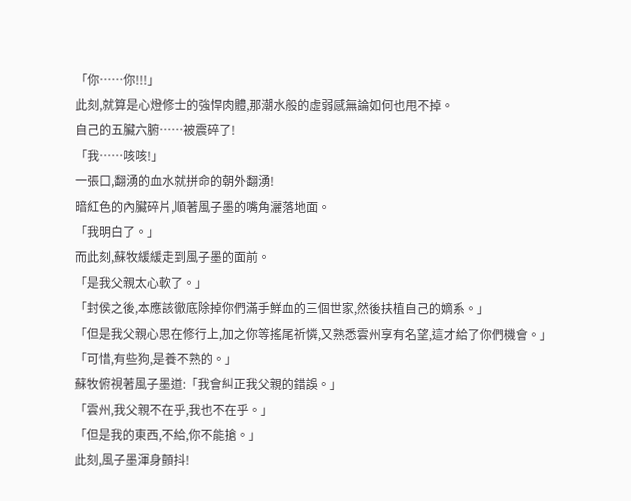「你……你!!!」
此刻,就算是心燈修士的強悍肉體,那潮水般的虛弱感無論如何也甩不掉。
自己的五臟六腑……被震碎了!
「我……咳咳!」
一張口,翻湧的血水就拼命的朝外翻湧!
暗紅色的內臟碎片,順著風子墨的嘴角灑落地面。
「我明白了。」
而此刻,蘇牧緩緩走到風子墨的面前。
「是我父親太心軟了。」
「封侯之後,本應該徹底除掉你們滿手鮮血的三個世家,然後扶植自己的嫡系。」
「但是我父親心思在修行上,加之你等搖尾祈憐,又熟悉雲州享有名望,這才給了你們機會。」
「可惜,有些狗,是養不熟的。」
蘇牧俯視著風子墨道:「我會糾正我父親的錯誤。」
「雲州,我父親不在乎,我也不在乎。」
「但是我的東西,不給,你不能搶。」
此刻,風子墨渾身顫抖!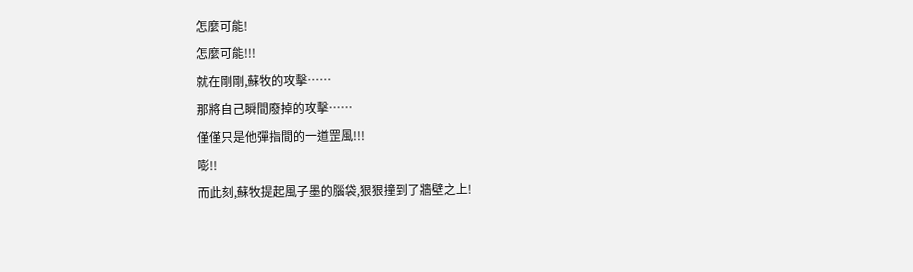怎麼可能!
怎麼可能!!!
就在剛剛,蘇牧的攻擊……
那將自己瞬間廢掉的攻擊……
僅僅只是他彈指間的一道罡風!!!
嘭!!
而此刻,蘇牧提起風子墨的腦袋,狠狠撞到了牆壁之上!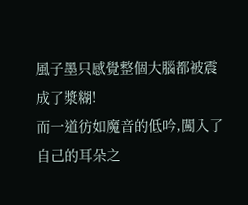風子墨只感覺整個大腦都被震成了漿糊!
而一道彷如魔音的低吟,闖入了自己的耳朵之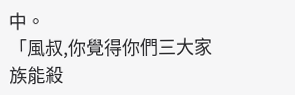中。
「風叔,你覺得你們三大家族能殺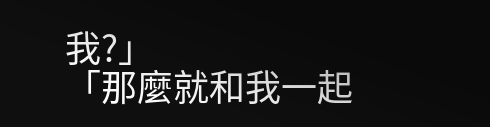我?」
「那麼就和我一起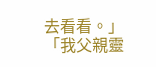去看看。」
「我父親靈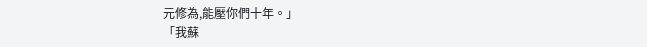元修為,能壓你們十年。」
「我蘇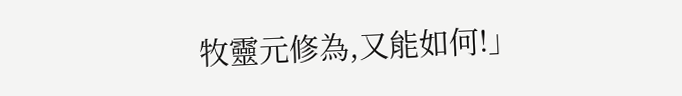牧靈元修為,又能如何!」